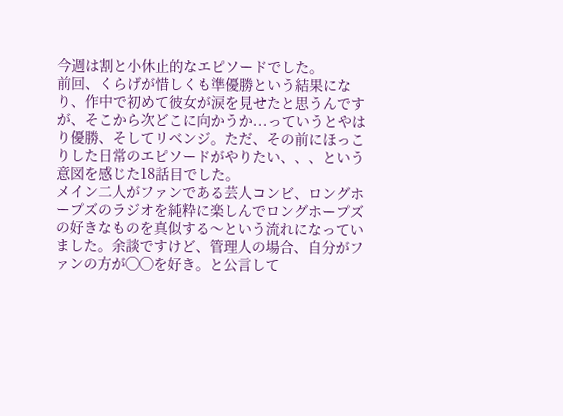今週は割と小休止的なエピソードでした。
前回、くらげが惜しくも準優勝という結果になり、作中で初めて彼女が涙を見せたと思うんですが、そこから次どこに向かうか...っていうとやはり優勝、そしてリベンジ。ただ、その前にほっこりした日常のエピソードがやりたい、、、という意図を感じた18話目でした。
メイン二人がファンである芸人コンビ、ロングホープズのラジオを純粋に楽しんでロングホープズの好きなものを真似する〜という流れになっていました。余談ですけど、管理人の場合、自分がファンの方が◯◯を好き。と公言して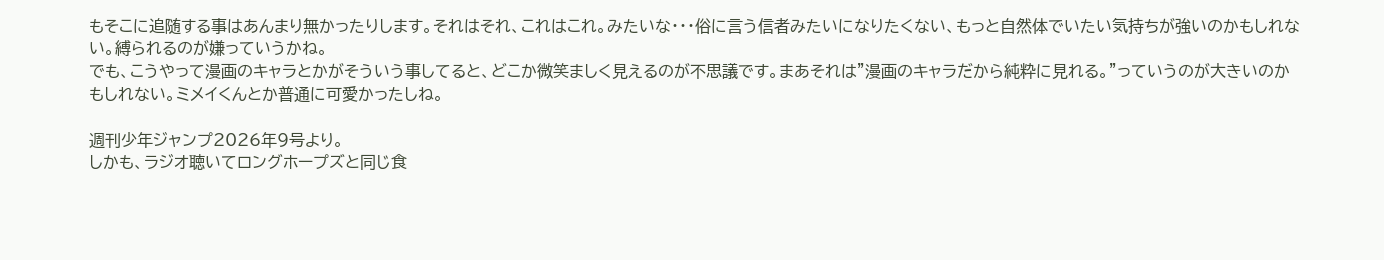もそこに追随する事はあんまり無かったりします。それはそれ、これはこれ。みたいな・・・俗に言う信者みたいになりたくない、もっと自然体でいたい気持ちが強いのかもしれない。縛られるのが嫌っていうかね。
でも、こうやって漫画のキャラとかがそういう事してると、どこか微笑ましく見えるのが不思議です。まあそれは”漫画のキャラだから純粋に見れる。”っていうのが大きいのかもしれない。ミメイくんとか普通に可愛かったしね。

週刊少年ジャンプ2026年9号より。
しかも、ラジオ聴いてロングホープズと同じ食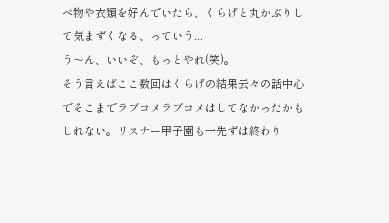べ物や衣類を好んでいたら、くらげと丸かぶりして気まずくなる、っていう...
う〜ん、いいぞ、もっとやれ(笑)。
そう言えばここ数回はくらげの結果云々の話中心でそこまでラブコメラブコメはしてなかったかもしれない。リスナー甲子園も一先ずは終わり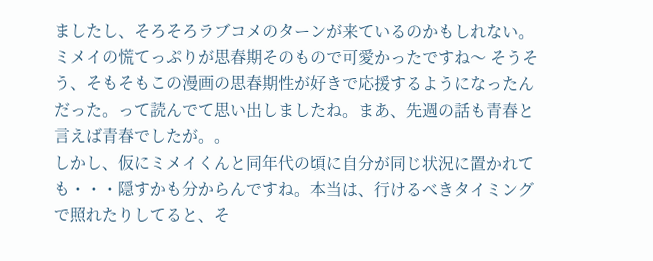ましたし、そろそろラブコメのターンが来ているのかもしれない。
ミメイの慌てっぷりが思春期そのもので可愛かったですね〜 そうそう、そもそもこの漫画の思春期性が好きで応援するようになったんだった。って読んでて思い出しましたね。まあ、先週の話も青春と言えば青春でしたが。。
しかし、仮にミメイくんと同年代の頃に自分が同じ状況に置かれても・・・隠すかも分からんですね。本当は、行けるべきタイミングで照れたりしてると、そ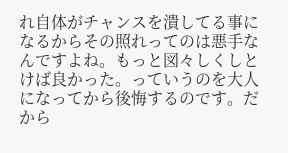れ自体がチャンスを潰してる事になるからその照れってのは悪手なんですよね。もっと図々しくしとけば良かった。っていうのを大人になってから後悔するのです。だから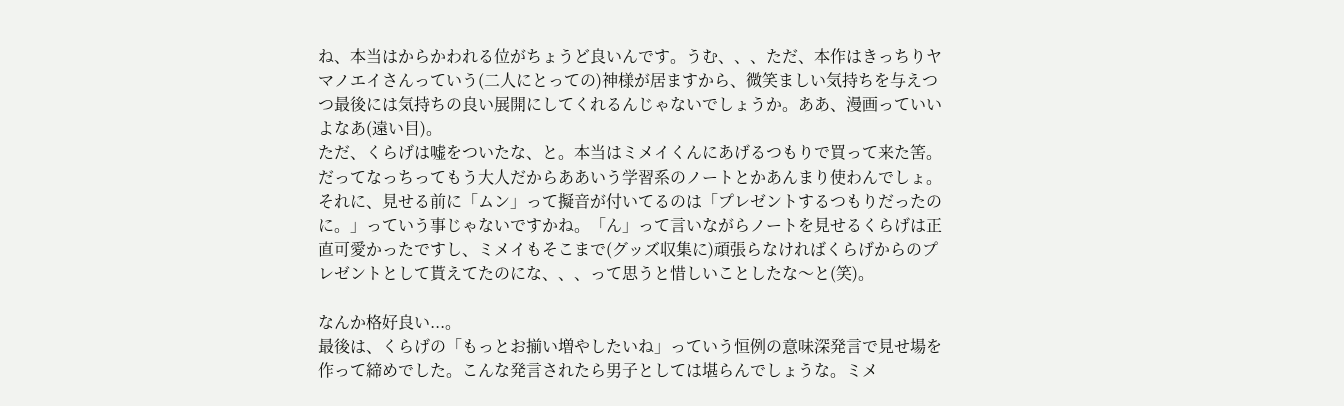ね、本当はからかわれる位がちょうど良いんです。うむ、、、ただ、本作はきっちりヤマノエイさんっていう(二人にとっての)神様が居ますから、微笑ましい気持ちを与えつつ最後には気持ちの良い展開にしてくれるんじゃないでしょうか。ああ、漫画っていいよなあ(遠い目)。
ただ、くらげは嘘をついたな、と。本当はミメイくんにあげるつもりで買って来た筈。だってなっちってもう大人だからああいう学習系のノートとかあんまり使わんでしょ。それに、見せる前に「ムン」って擬音が付いてるのは「プレゼントするつもりだったのに。」っていう事じゃないですかね。「ん」って言いながらノートを見せるくらげは正直可愛かったですし、ミメイもそこまで(グッズ収集に)頑張らなければくらげからのプレゼントとして貰えてたのにな、、、って思うと惜しいことしたな〜と(笑)。

なんか格好良い...。
最後は、くらげの「もっとお揃い増やしたいね」っていう恒例の意味深発言で見せ場を作って締めでした。こんな発言されたら男子としては堪らんでしょうな。ミメ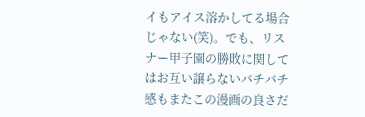イもアイス溶かしてる場合じゃない(笑)。でも、リスナー甲子園の勝敗に関してはお互い譲らないバチバチ感もまたこの漫画の良さだ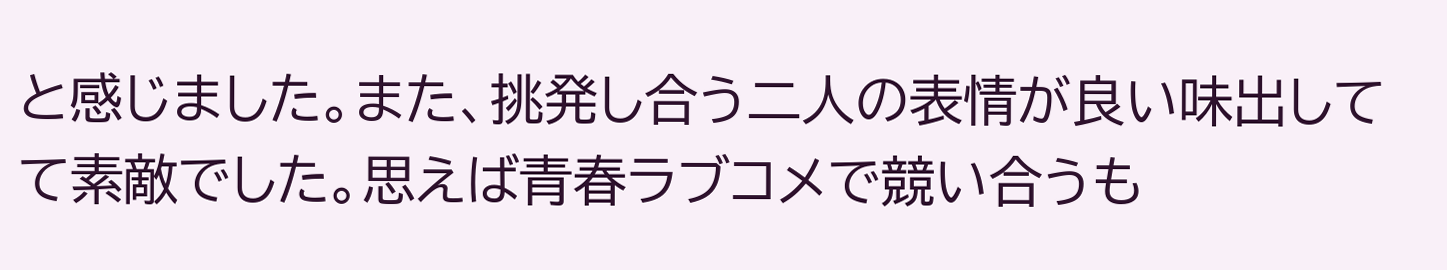と感じました。また、挑発し合う二人の表情が良い味出してて素敵でした。思えば青春ラブコメで競い合うも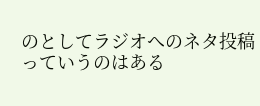のとしてラジオへのネタ投稿っていうのはある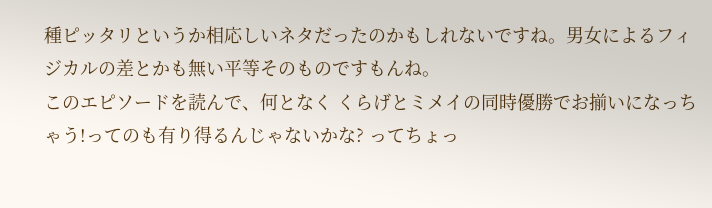種ピッタリというか相応しいネタだったのかもしれないですね。男女によるフィジカルの差とかも無い平等そのものですもんね。
このエピソードを読んで、何となく くらげとミメイの同時優勝でお揃いになっちゃう!ってのも有り得るんじゃないかな? ってちょっ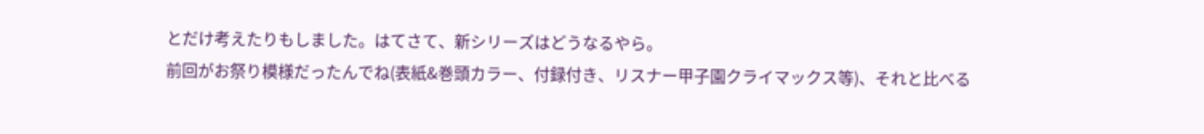とだけ考えたりもしました。はてさて、新シリーズはどうなるやら。
前回がお祭り模様だったんでね(表紙&巻頭カラー、付録付き、リスナー甲子園クライマックス等)、それと比べる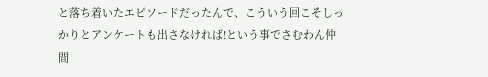と落ち着いたエピソードだったんで、こういう回こそしっかりとアンケートも出さなければ!という事でさむわん仲間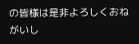の皆様は是非よろしくおねがいし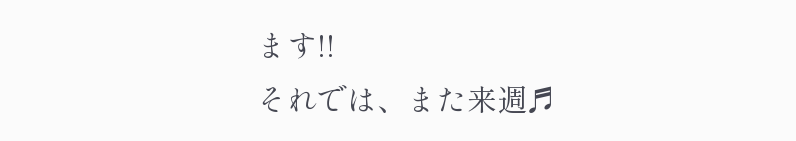ます!!
それでは、また来週♬